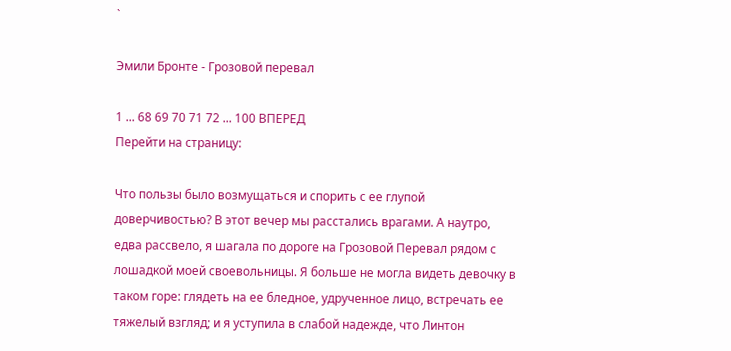`

Эмили Бронте - Грозовой перевал

1 ... 68 69 70 71 72 ... 100 ВПЕРЕД
Перейти на страницу:

Что пользы было возмущаться и спорить с ее глупой доверчивостью? В этот вечер мы расстались врагами. А наутро, едва рассвело, я шагала по дороге на Грозовой Перевал рядом с лошадкой моей своевольницы. Я больше не могла видеть девочку в таком горе: глядеть на ее бледное, удрученное лицо, встречать ее тяжелый взгляд; и я уступила в слабой надежде, что Линтон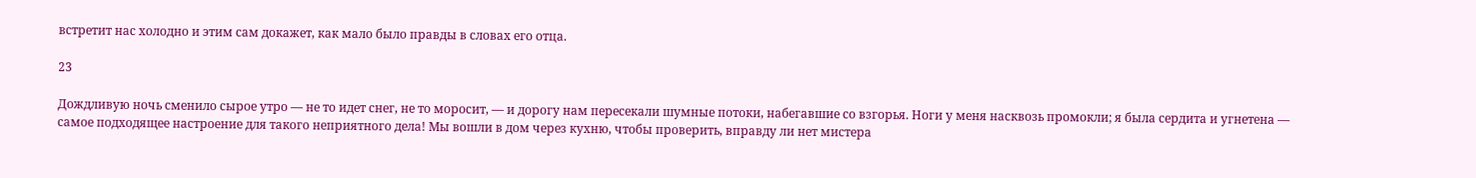встретит нас холодно и этим сам докажет, как мало было правды в словах его отца.

23

Дождливую ночь сменило сырое утро — не то идет снег, не то моросит, — и дорогу нам пересекали шумные потоки, набегавшие со взгорья. Ноги у меня насквозь промокли; я была сердита и угнетена — самое подходящее настроение для такого неприятного дела! Мы вошли в дом через кухню, чтобы проверить, вправду ли нет мистера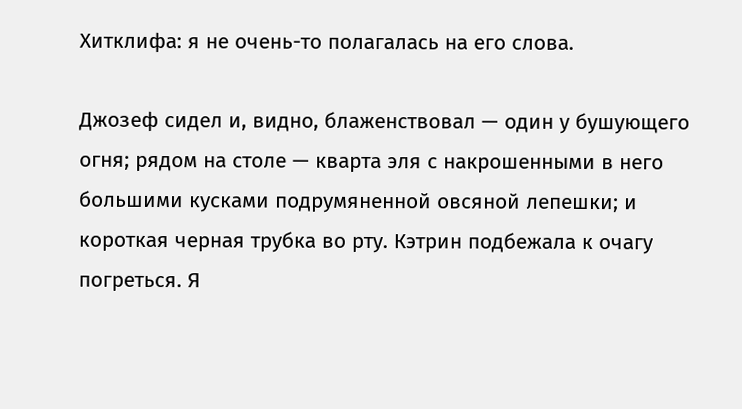Хитклифа: я не очень-то полагалась на его слова.

Джозеф сидел и, видно, блаженствовал — один у бушующего огня; рядом на столе — кварта эля с накрошенными в него большими кусками подрумяненной овсяной лепешки; и короткая черная трубка во рту. Кэтрин подбежала к очагу погреться. Я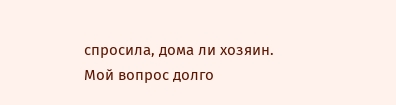спросила, дома ли хозяин. Мой вопрос долго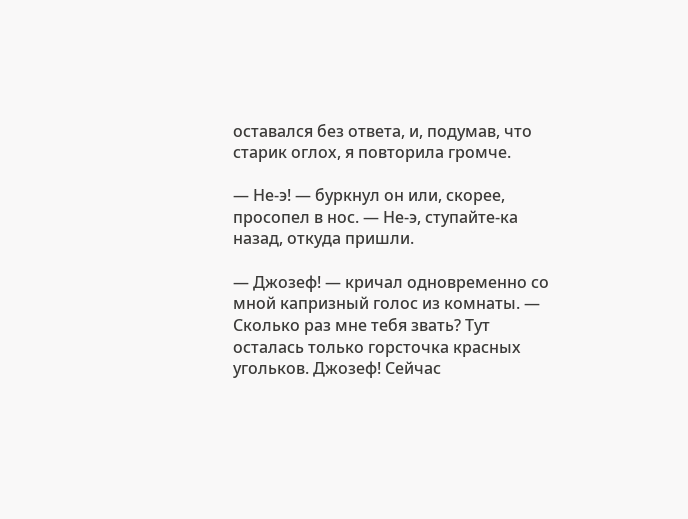оставался без ответа, и, подумав, что старик оглох, я повторила громче.

— Не-э! — буркнул он или, скорее, просопел в нос. — Не-э, ступайте-ка назад, откуда пришли.

— Джозеф! — кричал одновременно со мной капризный голос из комнаты. — Сколько раз мне тебя звать? Тут осталась только горсточка красных угольков. Джозеф! Сейчас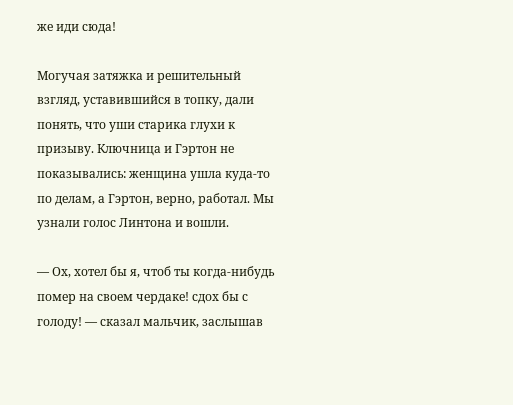же иди сюда!

Могучая затяжка и решительный взгляд, уставившийся в топку, дали понять, что уши старика глухи к призыву. Ключница и Гэртон не показывались: женщина ушла куда-то по делам, а Гэртон, верно, работал. Мы узнали голос Линтона и вошли.

— Ох, хотел бы я, чтоб ты когда-нибудь помер на своем чердаке! сдох бы с голоду! — сказал мальчик, заслышав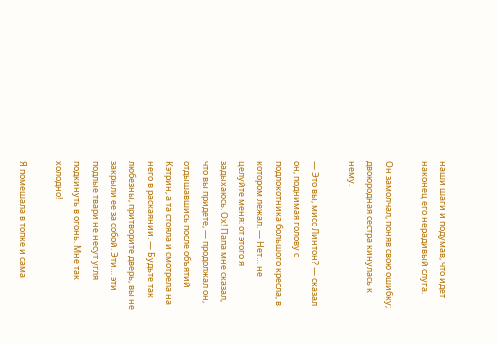наши шаги и подумав, что идет наконец его нерадивый слуга.

Он замолчал, поняв свою ошибку; двоюродная сестра кинулась к нему.

— Это вы, мисс Линтон? — сказал он, поднимая голову с подлокотника большого кресла, в котором лежал. — Нет… не целуйте меня: от этого я задыхаюсь. Ох! Папа мне сказал, что вы придете, — продолжал он, отдышавшись после объятий Кэтрин, а та стояла и смотрела на него в раскаянии. — Будьте так любезны, притворите дверь, вы не закрыли ее за собой. Эти… эти подлые твари не несут угля подкинуть в огонь. Мне так холодно!

Я помешала в топке и сама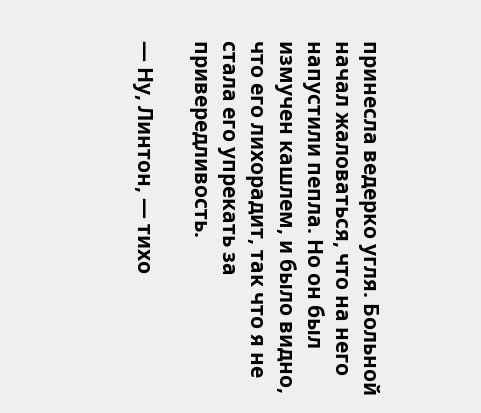принесла ведерко угля. Больной начал жаловаться, что на него напустили пепла. Но он был измучен кашлем, и было видно, что его лихорадит, так что я не стала его упрекать за привередливость.

— Ну, Линтон, — тихо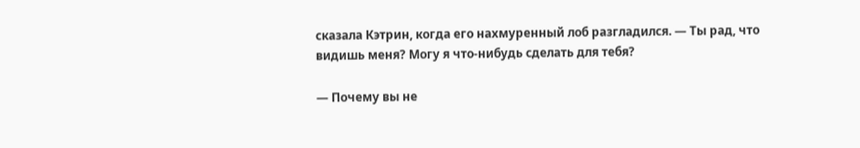сказала Кэтрин, когда его нахмуренный лоб разгладился. — Ты рад, что видишь меня? Могу я что-нибудь сделать для тебя?

— Почему вы не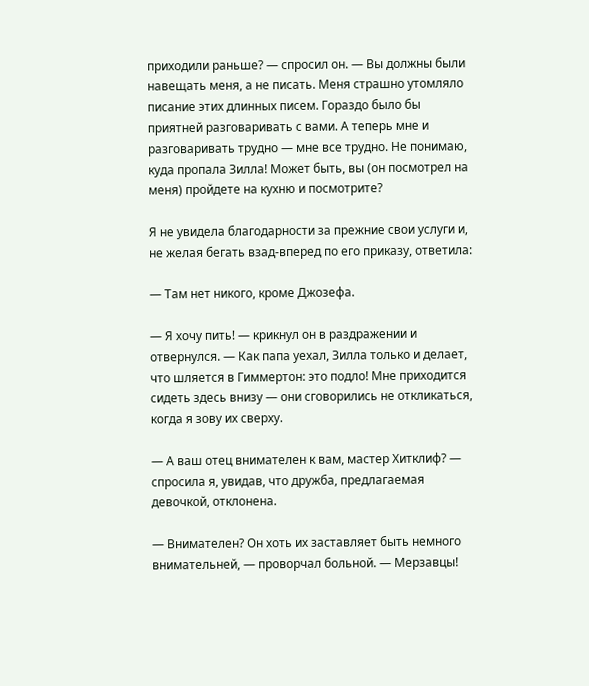приходили раньше? — спросил он. — Вы должны были навещать меня, а не писать. Меня страшно утомляло писание этих длинных писем. Гораздо было бы приятней разговаривать с вами. А теперь мне и разговаривать трудно — мне все трудно. Не понимаю, куда пропала Зилла! Может быть, вы (он посмотрел на меня) пройдете на кухню и посмотрите?

Я не увидела благодарности за прежние свои услуги и, не желая бегать взад-вперед по его приказу, ответила:

— Там нет никого, кроме Джозефа.

— Я хочу пить! — крикнул он в раздражении и отвернулся. — Как папа уехал, Зилла только и делает, что шляется в Гиммертон: это подло! Мне приходится сидеть здесь внизу — они сговорились не откликаться, когда я зову их сверху.

— А ваш отец внимателен к вам, мастер Хитклиф? — спросила я, увидав, что дружба, предлагаемая девочкой, отклонена.

— Внимателен? Он хоть их заставляет быть немного внимательней, — проворчал больной. — Мерзавцы!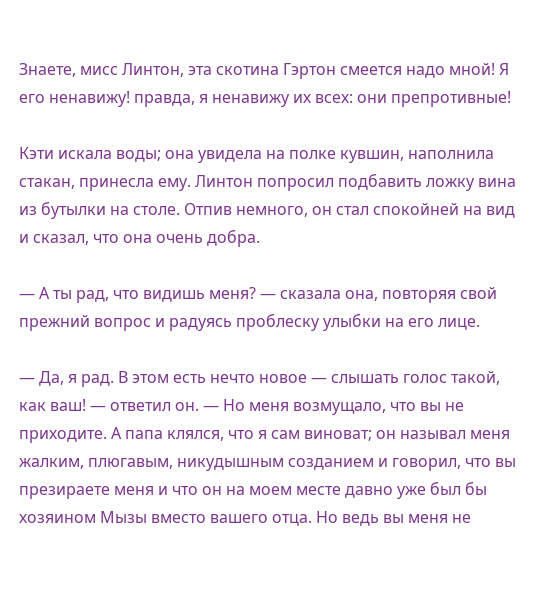Знаете, мисс Линтон, эта скотина Гэртон смеется надо мной! Я его ненавижу! правда, я ненавижу их всех: они препротивные!

Кэти искала воды; она увидела на полке кувшин, наполнила стакан, принесла ему. Линтон попросил подбавить ложку вина из бутылки на столе. Отпив немного, он стал спокойней на вид и сказал, что она очень добра.

— А ты рад, что видишь меня? — сказала она, повторяя свой прежний вопрос и радуясь проблеску улыбки на его лице.

— Да, я рад. В этом есть нечто новое — слышать голос такой, как ваш! — ответил он. — Но меня возмущало, что вы не приходите. А папа клялся, что я сам виноват; он называл меня жалким, плюгавым, никудышным созданием и говорил, что вы презираете меня и что он на моем месте давно уже был бы хозяином Мызы вместо вашего отца. Но ведь вы меня не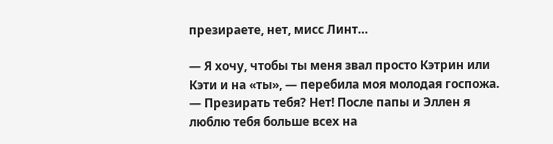презираете, нет, мисс Линт…

— Я хочу, чтобы ты меня звал просто Кэтрин или Кэти и на «ты», — перебила моя молодая госпожа. — Презирать тебя? Нет! После папы и Эллен я люблю тебя больше всех на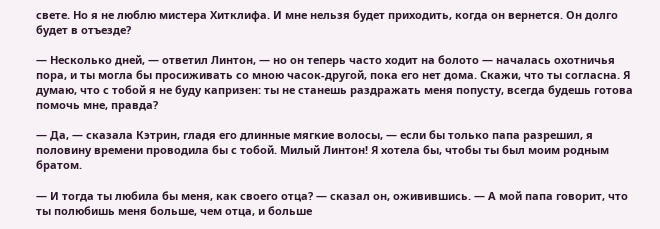свете. Но я не люблю мистера Хитклифа. И мне нельзя будет приходить, когда он вернется. Он долго будет в отъезде?

— Несколько дней, — ответил Линтон, — но он теперь часто ходит на болото — началась охотничья пора, и ты могла бы просиживать со мною часок-другой, пока его нет дома. Скажи, что ты согласна. Я думаю, что с тобой я не буду капризен: ты не станешь раздражать меня попусту, всегда будешь готова помочь мне, правда?

— Да, — сказала Кэтрин, гладя его длинные мягкие волосы, — если бы только папа разрешил, я половину времени проводила бы с тобой. Милый Линтон! Я хотела бы, чтобы ты был моим родным братом.

— И тогда ты любила бы меня, как своего отца? — сказал он, оживившись. — А мой папа говорит, что ты полюбишь меня больше, чем отца, и больше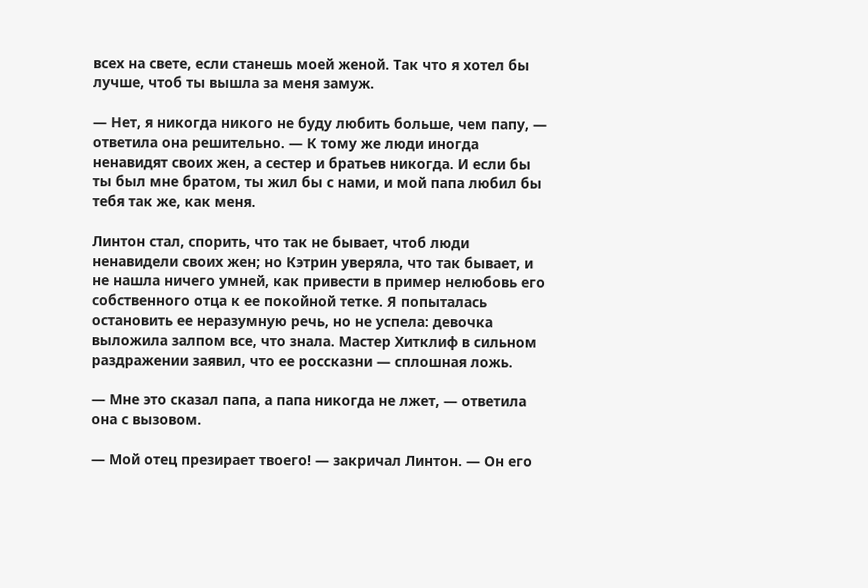всех на свете, если станешь моей женой. Так что я хотел бы лучше, чтоб ты вышла за меня замуж.

— Нет, я никогда никого не буду любить больше, чем папу, — ответила она решительно. — К тому же люди иногда ненавидят своих жен, а сестер и братьев никогда. И если бы ты был мне братом, ты жил бы с нами, и мой папа любил бы тебя так же, как меня.

Линтон стал, спорить, что так не бывает, чтоб люди ненавидели своих жен; но Кэтрин уверяла, что так бывает, и не нашла ничего умней, как привести в пример нелюбовь его собственного отца к ее покойной тетке. Я попыталась остановить ее неразумную речь, но не успела: девочка выложила залпом все, что знала. Мастер Хитклиф в сильном раздражении заявил, что ее россказни — сплошная ложь.

— Мне это сказал папа, а папа никогда не лжет, — ответила она с вызовом.

— Мой отец презирает твоего! — закричал Линтон. — Он его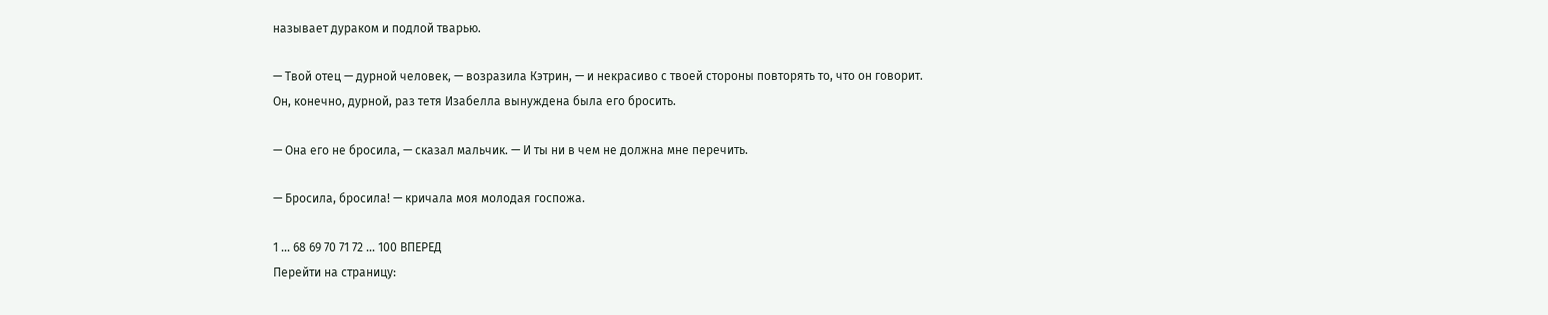называет дураком и подлой тварью.

— Твой отец — дурной человек, — возразила Кэтрин, — и некрасиво с твоей стороны повторять то, что он говорит. Он, конечно, дурной, раз тетя Изабелла вынуждена была его бросить.

— Она его не бросила, — сказал мальчик. — И ты ни в чем не должна мне перечить.

— Бросила, бросила! — кричала моя молодая госпожа.

1 ... 68 69 70 71 72 ... 100 ВПЕРЕД
Перейти на страницу: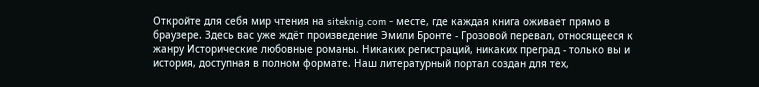Откройте для себя мир чтения на siteknig.com - месте, где каждая книга оживает прямо в браузере. Здесь вас уже ждёт произведение Эмили Бронте - Грозовой перевал, относящееся к жанру Исторические любовные романы. Никаких регистраций, никаких преград - только вы и история, доступная в полном формате. Наш литературный портал создан для тех,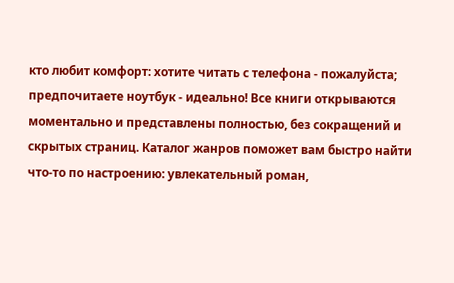кто любит комфорт: хотите читать с телефона - пожалуйста; предпочитаете ноутбук - идеально! Все книги открываются моментально и представлены полностью, без сокращений и скрытых страниц. Каталог жанров поможет вам быстро найти что-то по настроению: увлекательный роман,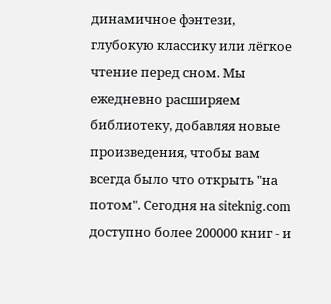динамичное фэнтези, глубокую классику или лёгкое чтение перед сном. Мы ежедневно расширяем библиотеку, добавляя новые произведения, чтобы вам всегда было что открыть "на потом". Сегодня на siteknig.com доступно более 200000 книг - и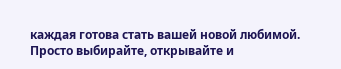каждая готова стать вашей новой любимой. Просто выбирайте, открывайте и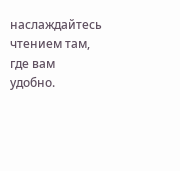наслаждайтесь чтением там, где вам удобно.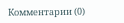Комментарии (0)